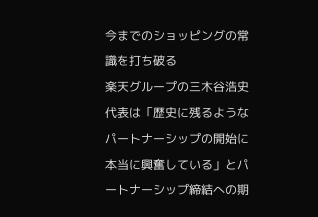今までのショッピングの常識を打ち破る
楽天グループの三木谷浩史代表は「歴史に残るようなパートナーシップの開始に本当に興奮している」とパートナーシップ締結への期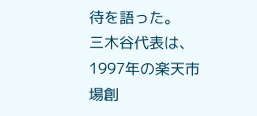待を語った。
三木谷代表は、1997年の楽天市場創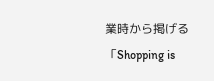業時から掲げる「Shopping is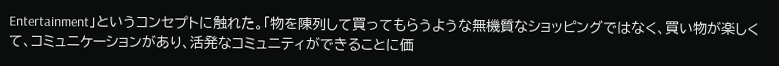Entertainment」というコンセプトに触れた。「物を陳列して買ってもらうような無機質なショッピングではなく、買い物が楽しくて、コミュニケーションがあり、活発なコミュニティができることに価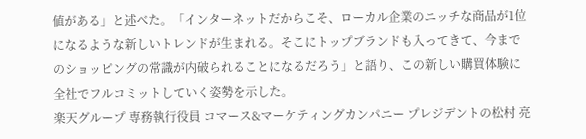値がある」と述べた。「インターネットだからこそ、ローカル企業のニッチな商品が1位になるような新しいトレンドが生まれる。そこにトップブランドも入ってきて、今までのショッピングの常識が内破られることになるだろう」と語り、この新しい購買体験に全社でフルコミットしていく姿勢を示した。
楽天グループ 専務執行役員 コマース&マーケティングカンパニー プレジデントの松村 亮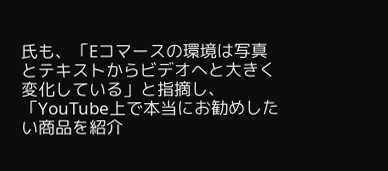氏も、「Eコマースの環境は写真とテキストからビデオへと大きく変化している」と指摘し、「YouTube上で本当にお勧めしたい商品を紹介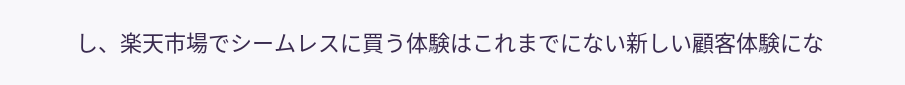し、楽天市場でシームレスに買う体験はこれまでにない新しい顧客体験にな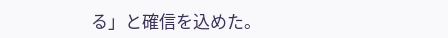る」と確信を込めた。